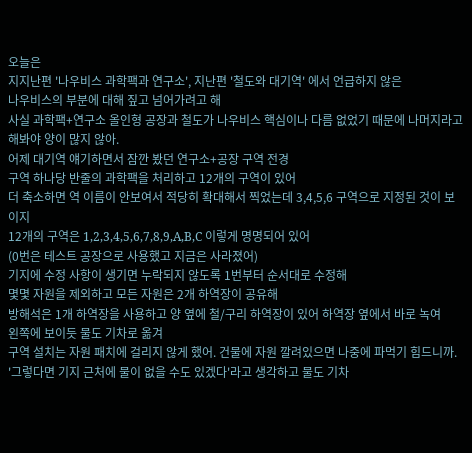오늘은
지지난편 '나우비스 과학팩과 연구소', 지난편 '철도와 대기역' 에서 언급하지 않은
나우비스의 부분에 대해 짚고 넘어가려고 해
사실 과학팩+연구소 올인형 공장과 철도가 나우비스 핵심이나 다름 없었기 때문에 나머지라고 해봐야 양이 많지 않아.
어제 대기역 얘기하면서 잠깐 봤던 연구소+공장 구역 전경
구역 하나당 반줄의 과학팩을 처리하고 12개의 구역이 있어
더 축소하면 역 이름이 안보여서 적당히 확대해서 찍었는데 3,4,5,6 구역으로 지정된 것이 보이지
12개의 구역은 1,2,3,4,5,6,7,8,9,A,B,C 이렇게 명명되어 있어
(0번은 테스트 공장으로 사용했고 지금은 사라졌어)
기지에 수정 사항이 생기면 누락되지 않도록 1번부터 순서대로 수정해
몇몇 자원을 제외하고 모든 자원은 2개 하역장이 공유해
방해석은 1개 하역장을 사용하고 양 옆에 철/구리 하역장이 있어 하역장 옆에서 바로 녹여
왼쪽에 보이듯 물도 기차로 옮겨
구역 설치는 자원 패치에 걸리지 않게 했어. 건물에 자원 깔려있으면 나중에 파먹기 힘드니까.
'그렇다면 기지 근처에 물이 없을 수도 있겠다'라고 생각하고 물도 기차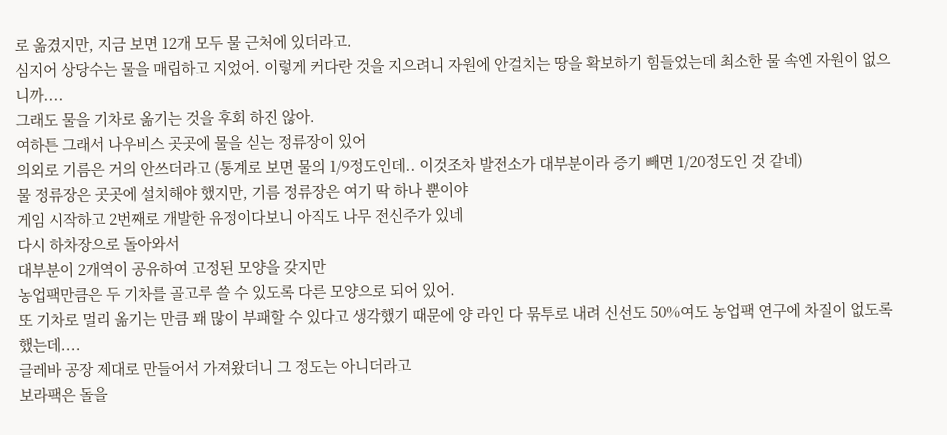로 옮겼지만, 지금 보면 12개 모두 물 근처에 있더라고.
심지어 상당수는 물을 매립하고 지었어. 이렇게 커다란 것을 지으려니 자원에 안걸치는 땅을 확보하기 힘들었는데 최소한 물 속엔 자원이 없으니까....
그래도 물을 기차로 옮기는 것을 후회 하진 않아.
여하튼 그래서 나우비스 곳곳에 물을 싣는 정류장이 있어
의외로 기름은 거의 안쓰더라고 (통계로 보면 물의 1/9정도인데.. 이것조차 발전소가 대부분이라 증기 빼면 1/20정도인 것 같네)
물 정류장은 곳곳에 설치해야 했지만, 기름 정류장은 여기 딱 하나 뿐이야
게임 시작하고 2번째로 개발한 유정이다보니 아직도 나무 전신주가 있네
다시 하차장으로 돌아와서
대부분이 2개역이 공유하여 고정된 모양을 갖지만
농업팩만큼은 두 기차를 골고루 쓸 수 있도록 다른 모양으로 되어 있어.
또 기차로 멀리 옮기는 만큼 꽤 많이 부패할 수 있다고 생각했기 때문에 양 라인 다 묶투로 내려 신선도 50%여도 농업팩 연구에 차질이 없도록 했는데....
글레바 공장 제대로 만들어서 가져왔더니 그 정도는 아니더라고
보라팩은 돌을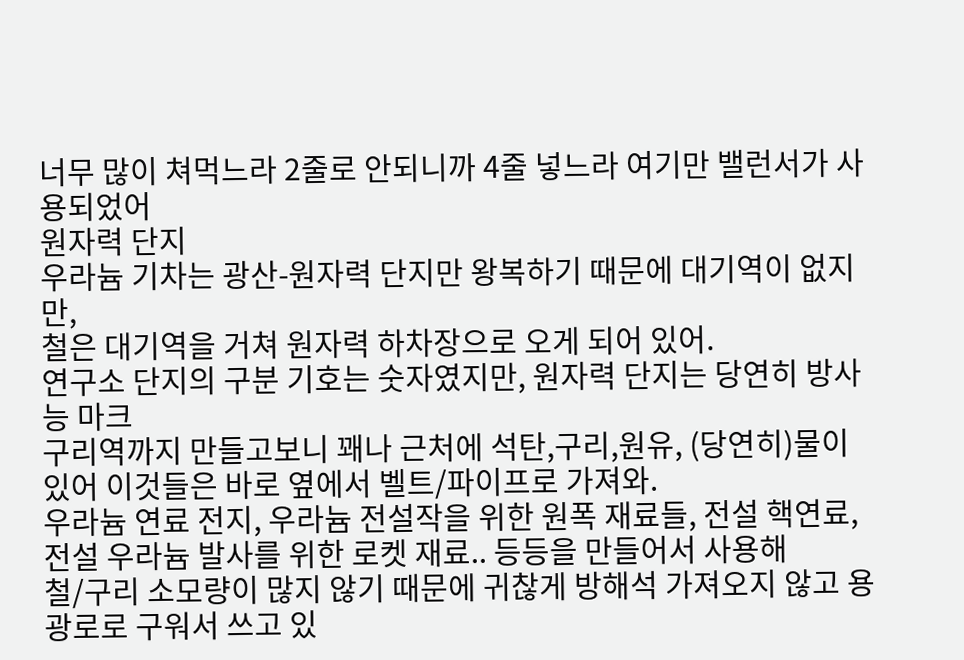너무 많이 쳐먹느라 2줄로 안되니까 4줄 넣느라 여기만 밸런서가 사용되었어
원자력 단지
우라늄 기차는 광산-원자력 단지만 왕복하기 때문에 대기역이 없지만,
철은 대기역을 거쳐 원자력 하차장으로 오게 되어 있어.
연구소 단지의 구분 기호는 숫자였지만, 원자력 단지는 당연히 방사능 마크
구리역까지 만들고보니 꽤나 근처에 석탄,구리,원유, (당연히)물이 있어 이것들은 바로 옆에서 벨트/파이프로 가져와.
우라늄 연료 전지, 우라늄 전설작을 위한 원폭 재료들, 전설 핵연료, 전설 우라늄 발사를 위한 로켓 재료.. 등등을 만들어서 사용해
철/구리 소모량이 많지 않기 때문에 귀찮게 방해석 가져오지 않고 용광로로 구워서 쓰고 있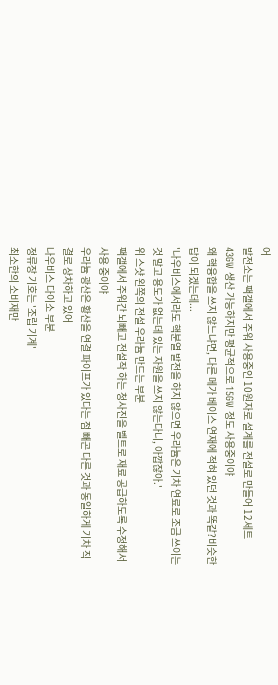어
발전소는 팩갤에서 주워 사용중인 10원자로 설계를 전설로 만들어 12세트
43GW 생산 가능하지만 평균적으로 15GW 정도 사용중이야
왜 핵융합을 쓰지 않느냐면, 다른 메가 베이스 연재에 적혀 있던 것과 똑같?비슷한 답이 되겠는데...
'나우비스에서라도 핵분열 발전을 하지 않으면 우라늄은 기차 연료로 조금 쓰이는 것 말고 용도가 없는데 있는 자원을 쓰지 않는다니, 아깝잖아.'
위 스샷 왼쪽의 전설 우라늄 만드는 부분
팩갤에서 주워간 뇌빼고 전설작 하는 청사진을 벨트로 재료 공급하도록 수정해서 사용 중이야
우라늄 광산은 황산을 연결 파이프가 있다는 점 빼곤 다른 것과 동일하게 기차 직결로 상차하고 있어
나우비스 다이소 부분
정류장 기호는 '조립 기계'
최소한의 소비재만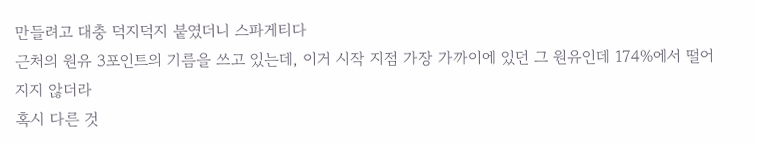만들려고 대충 덕지덕지 붙였더니 스파게티다
근처의 원유 3포인트의 기름을 쓰고 있는데, 이거 시작 지점 가장 가까이에 있던 그 원유인데 174%에서 떨어지지 않더라
혹시 다른 것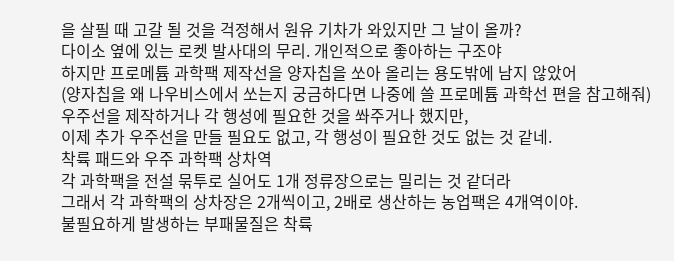을 살필 때 고갈 될 것을 걱정해서 원유 기차가 와있지만 그 날이 올까?
다이소 옆에 있는 로켓 발사대의 무리. 개인적으로 좋아하는 구조야
하지만 프로메튬 과학팩 제작선을 양자칩을 쏘아 올리는 용도밖에 남지 않았어
(양자칩을 왜 나우비스에서 쏘는지 궁금하다면 나중에 쓸 프로메튬 과학선 편을 참고해줘)
우주선을 제작하거나 각 행성에 필요한 것을 쏴주거나 했지만,
이제 추가 우주선을 만들 필요도 없고, 각 행성이 필요한 것도 없는 것 같네.
착륙 패드와 우주 과학팩 상차역
각 과학팩을 전설 묶투로 실어도 1개 정류장으로는 밀리는 것 같더라
그래서 각 과학팩의 상차장은 2개씩이고, 2배로 생산하는 농업팩은 4개역이야.
불필요하게 발생하는 부패물질은 착륙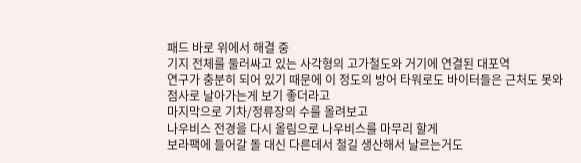패드 바로 위에서 해결 중
기지 전체를 둘러싸고 있는 사각형의 고가철도와 거기에 연결된 대포역
연구가 충분히 되어 있기 때문에 이 정도의 방어 타워로도 바이터들은 근처도 못와
점사로 날아가는게 보기 좋더라고
마지막으로 기차/정류장의 수를 올려보고
나우비스 전경을 다시 올림으로 나우비스를 마무리 할게
보라팩에 들어갈 돌 대신 다른데서 철길 생산해서 날르는거도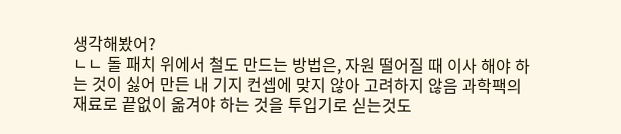생각해봤어?
ㄴㄴ 돌 패치 위에서 철도 만드는 방법은, 자원 떨어질 때 이사 해야 하는 것이 싫어 만든 내 기지 컨셉에 맞지 않아 고려하지 않음 과학팩의 재료로 끝없이 옮겨야 하는 것을 투입기로 싣는것도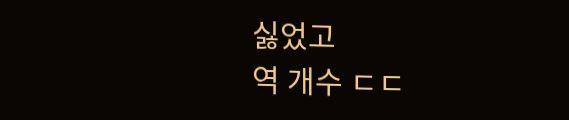싫었고
역 개수 ㄷㄷ